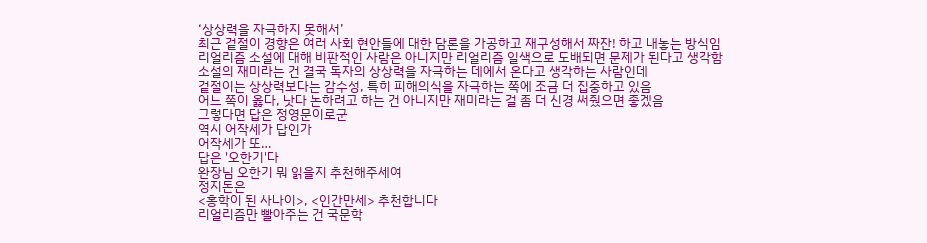‘상상력을 자극하지 못해서’
최근 겉절이 경향은 여러 사회 현안들에 대한 담론을 가공하고 재구성해서 짜잔! 하고 내놓는 방식임
리얼리즘 소설에 대해 비판적인 사람은 아니지만 리얼리즘 일색으로 도배되면 문제가 된다고 생각함
소설의 재미라는 건 결국 독자의 상상력을 자극하는 데에서 온다고 생각하는 사람인데
겉절이는 상상력보다는 감수성, 특히 피해의식을 자극하는 쪽에 조금 더 집중하고 있음
어느 쪽이 옳다, 낫다 논하려고 하는 건 아니지만 재미라는 걸 좀 더 신경 써줬으면 좋겠음
그렇다면 답은 정영문이로군
역시 어작세가 답인가
어작세가 또…
답은 '오한기'다
완장님 오한기 뭐 읽을지 추천해주세여
정지돈은
<홍학이 된 사나이>, <인간만세> 추천합니다
리얼리즘만 빨아주는 건 국문학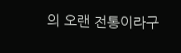의 오랜 전통이라구